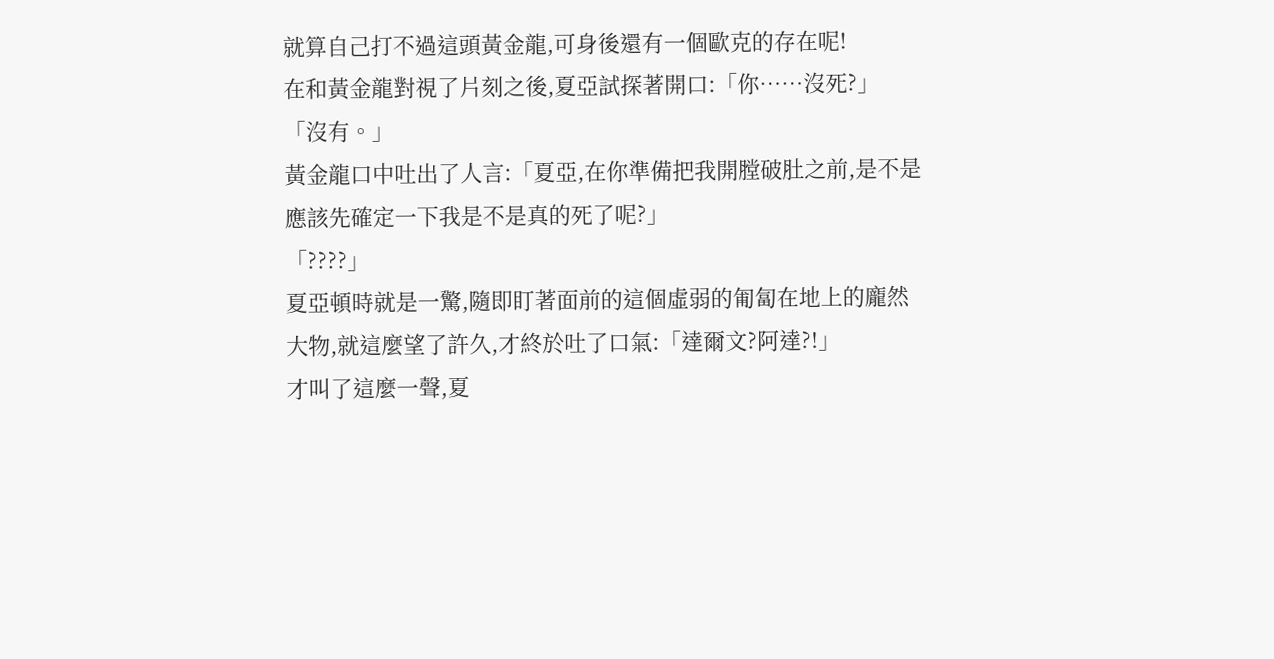就算自己打不過這頭黃金龍,可身後還有一個歐克的存在呢!
在和黃金龍對視了片刻之後,夏亞試探著開口:「你……沒死?」
「沒有。」
黃金龍口中吐出了人言:「夏亞,在你準備把我開膛破肚之前,是不是應該先確定一下我是不是真的死了呢?」
「????」
夏亞頓時就是一驚,隨即盯著面前的這個虛弱的匍匐在地上的龐然大物,就這麼望了許久,才終於吐了口氣:「達爾文?阿達?!」
才叫了這麼一聲,夏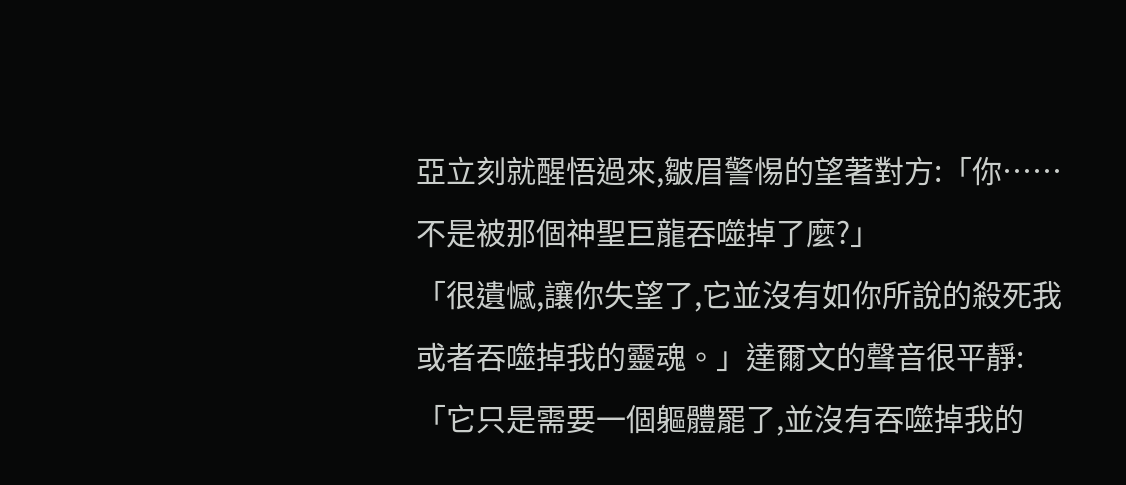亞立刻就醒悟過來,皺眉警惕的望著對方:「你……不是被那個神聖巨龍吞噬掉了麼?」
「很遺憾,讓你失望了,它並沒有如你所說的殺死我或者吞噬掉我的靈魂。」達爾文的聲音很平靜:「它只是需要一個軀體罷了,並沒有吞噬掉我的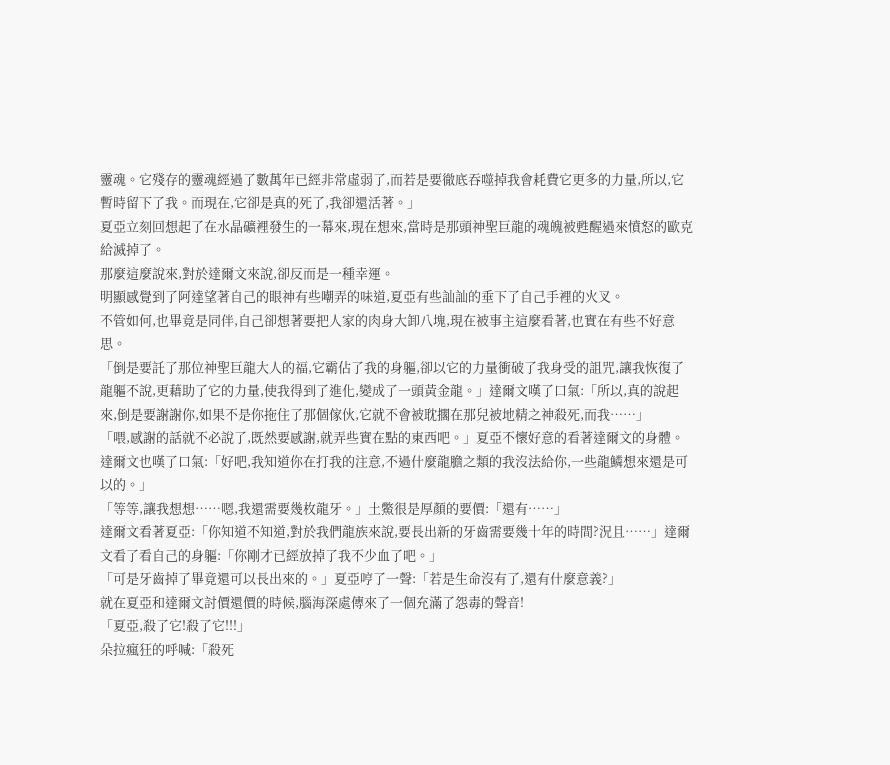靈魂。它殘存的靈魂經過了數萬年已經非常虛弱了,而若是要徹底吞噬掉我會耗費它更多的力量,所以,它暫時留下了我。而現在,它卻是真的死了,我卻還活著。」
夏亞立刻回想起了在水晶礦裡發生的一幕來,現在想來,當時是那頭神聖巨龍的魂魄被甦醒過來憤怒的歐克給滅掉了。
那麼這麼說來,對於達爾文來說,卻反而是一種幸運。
明顯感覺到了阿達望著自己的眼神有些嘲弄的味道,夏亞有些訕訕的垂下了自己手裡的火叉。
不管如何,也畢竟是同伴,自己卻想著要把人家的肉身大卸八塊,現在被事主這麼看著,也實在有些不好意思。
「倒是要託了那位神聖巨龍大人的福,它霸佔了我的身軀,卻以它的力量衝破了我身受的詛咒,讓我恢復了龍軀不說,更藉助了它的力量,使我得到了進化,變成了一頭黃金龍。」達爾文嘆了口氣:「所以,真的說起來,倒是要謝謝你,如果不是你拖住了那個傢伙,它就不會被耽擱在那兒被地精之神殺死,而我……」
「喂,感謝的話就不必說了,既然要感謝,就弄些實在點的東西吧。」夏亞不懷好意的看著達爾文的身體。
達爾文也嘆了口氣:「好吧,我知道你在打我的注意,不過什麼龍膽之類的我沒法給你,一些龍鱗想來還是可以的。」
「等等,讓我想想……嗯,我還需要幾枚龍牙。」土鱉很是厚顏的要價:「還有……」
達爾文看著夏亞:「你知道不知道,對於我們龍族來說,要長出新的牙齒需要幾十年的時間?況且……」達爾文看了看自己的身軀:「你剛才已經放掉了我不少血了吧。」
「可是牙齒掉了畢竟還可以長出來的。」夏亞哼了一聲:「若是生命沒有了,還有什麼意義?」
就在夏亞和達爾文討價還價的時候,腦海深處傳來了一個充滿了怨毒的聲音!
「夏亞,殺了它!殺了它!!!」
朵拉瘋狂的呼喊:「殺死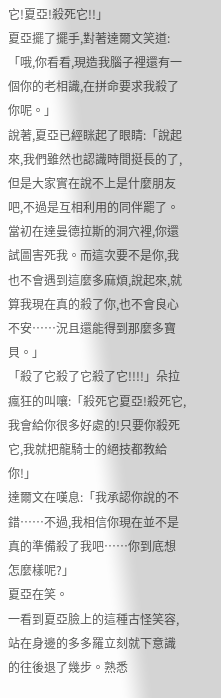它!夏亞!殺死它!!」
夏亞擺了擺手,對著達爾文笑道:「哦,你看看,現造我腦子裡還有一個你的老相識,在拼命要求我殺了你呢。」
說著,夏亞已經眯起了眼睛:「說起來,我們雖然也認識時間挺長的了,但是大家實在說不上是什麼朋友吧,不過是互相利用的同伴罷了。當初在達曼德拉斯的洞穴裡,你還試圖害死我。而這次要不是你,我也不會遇到這麼多麻煩,說起來,就算我現在真的殺了你,也不會良心不安……況且還能得到那麼多寶貝。」
「殺了它殺了它殺了它!!!!」朵拉瘋狂的叫嚷:「殺死它夏亞!殺死它,我會給你很多好處的!只要你殺死它,我就把龍騎士的絕技都教給你!」
達爾文在嘆息:「我承認你說的不錯……不過,我相信你現在並不是真的準備殺了我吧……你到底想怎麼樣呢?」
夏亞在笑。
一看到夏亞臉上的這種古怪笑容,站在身邊的多多羅立刻就下意識的往後退了幾步。熟悉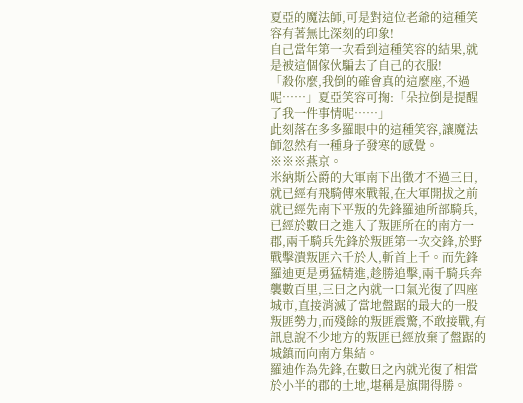夏亞的魔法師,可是對這位老爺的這種笑容有著無比深刻的印象!
自己當年第一次看到這種笑容的結果,就是被這個傢伙騙去了自己的衣服!
「殺你麼,我倒的確會真的這麼座,不過呢……」夏亞笑容可掬:「朵拉倒是提醒了我一件事情呢……」
此刻落在多多羅眼中的這種笑容,讓魔法師忽然有一種身子發寒的感覺。
※※※燕京。
米納斯公爵的大軍南下出徵才不過三曰,就已經有飛騎傳來戰報,在大軍開拔之前就已經先南下平叛的先鋒羅迪所部騎兵,已經於數曰之進入了叛匪所在的南方一郡,兩千騎兵先鋒於叛匪第一次交鋒,於野戰擊潰叛匪六千於人,斬首上千。而先鋒羅迪更是勇猛精進,趁勝追擊,兩千騎兵奔襲數百里,三曰之內就一口氣光復了四座城市,直接消滅了當地盤踞的最大的一股叛匪勢力,而殘餘的叛匪震驚,不敢接戰,有訊息說不少地方的叛匪已經放棄了盤踞的城鎮而向南方集結。
羅迪作為先鋒,在數曰之內就光復了相當於小半的郡的土地,堪稱是旗開得勝。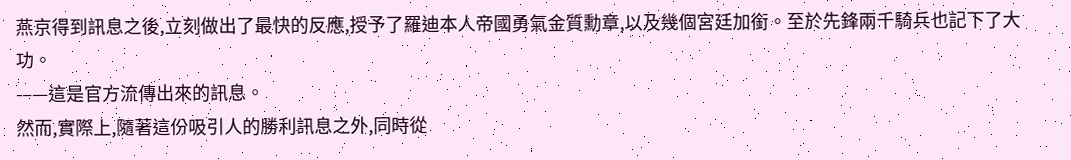燕京得到訊息之後,立刻做出了最快的反應,授予了羅迪本人帝國勇氣金質勳章,以及幾個宮廷加銜。至於先鋒兩千騎兵也記下了大功。
——這是官方流傳出來的訊息。
然而,實際上,隨著這份吸引人的勝利訊息之外,同時從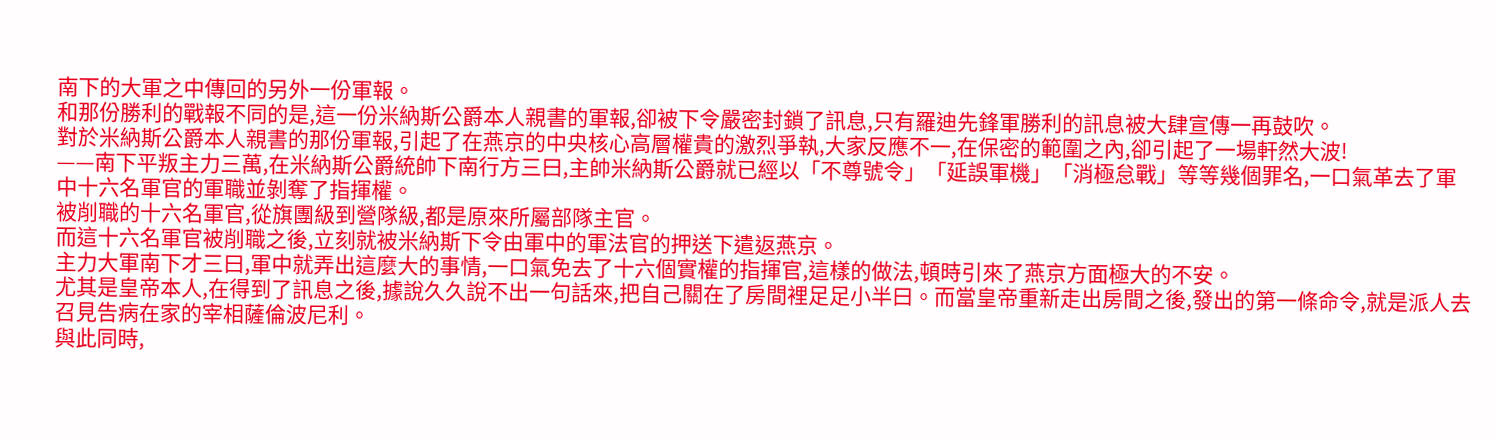南下的大軍之中傳回的另外一份軍報。
和那份勝利的戰報不同的是,這一份米納斯公爵本人親書的軍報,卻被下令嚴密封鎖了訊息,只有羅迪先鋒軍勝利的訊息被大肆宣傳一再鼓吹。
對於米納斯公爵本人親書的那份軍報,引起了在燕京的中央核心高層權貴的激烈爭執,大家反應不一,在保密的範圍之內,卻引起了一場軒然大波!
——南下平叛主力三萬,在米納斯公爵統帥下南行方三曰,主帥米納斯公爵就已經以「不尊號令」「延誤軍機」「消極怠戰」等等幾個罪名,一口氣革去了軍中十六名軍官的軍職並剝奪了指揮權。
被削職的十六名軍官,從旗團級到營隊級,都是原來所屬部隊主官。
而這十六名軍官被削職之後,立刻就被米納斯下令由軍中的軍法官的押送下遣返燕京。
主力大軍南下才三曰,軍中就弄出這麼大的事情,一口氣免去了十六個實權的指揮官,這樣的做法,頓時引來了燕京方面極大的不安。
尤其是皇帝本人,在得到了訊息之後,據說久久說不出一句話來,把自己關在了房間裡足足小半曰。而當皇帝重新走出房間之後,發出的第一條命令,就是派人去召見告病在家的宰相薩倫波尼利。
與此同時,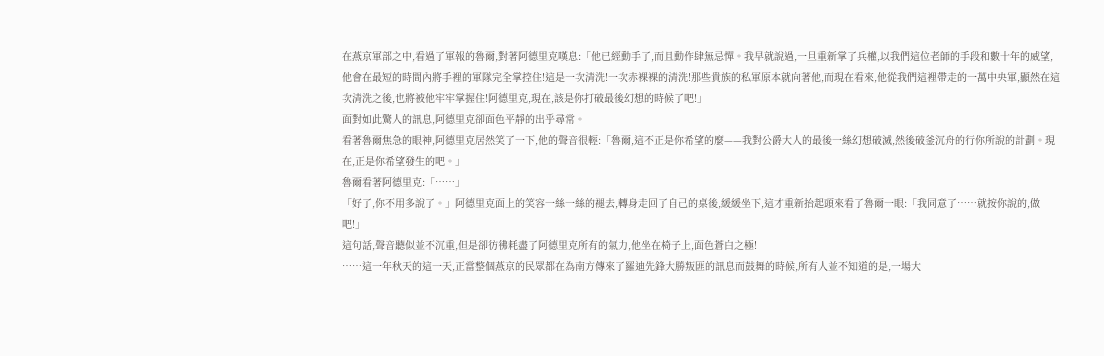在燕京軍部之中,看過了軍報的魯爾,對著阿德里克嘆息:「他已經動手了,而且動作肆無忌憚。我早就說過,一旦重新掌了兵權,以我們這位老師的手段和數十年的威望,他會在最短的時間內將手裡的軍隊完全掌控住!這是一次清洗!一次赤裸裸的清洗!那些貴族的私軍原本就向著他,而現在看來,他從我們這裡帶走的一萬中央軍,顯然在這次清洗之後,也將被他牢牢掌握住!阿德里克,現在,該是你打破最後幻想的時候了吧!」
面對如此驚人的訊息,阿德里克卻面色平靜的出乎尋常。
看著魯爾焦急的眼神,阿德里克居然笑了一下,他的聲音很輕:「魯爾,這不正是你希望的麼——我對公爵大人的最後一絲幻想破滅,然後破釜沉舟的行你所說的計劃。現在,正是你希望發生的吧。」
魯爾看著阿德里克:「……」
「好了,你不用多說了。」阿德里克面上的笑容一絲一絲的褪去,轉身走回了自己的桌後,緩緩坐下,這才重新抬起頭來看了魯爾一眼:「我同意了……就按你說的,做吧!」
這句話,聲音聽似並不沉重,但是卻彷彿耗盡了阿德里克所有的氣力,他坐在椅子上,面色蒼白之極!
……這一年秋天的這一天,正當整個燕京的民眾都在為南方傳來了羅迪先鋒大勝叛匪的訊息而鼓舞的時候,所有人並不知道的是,一場大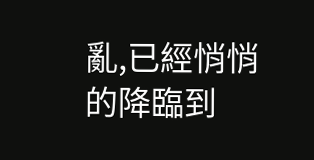亂,已經悄悄的降臨到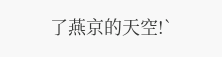了燕京的天空!`